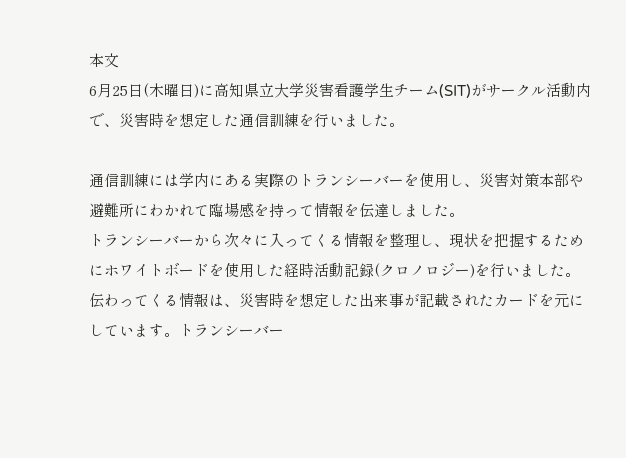本文
6月25日(木曜日)に高知県立大学災害看護学生チーム(SIT)がサークル活動内で、災害時を想定した通信訓練を行いました。

通信訓練には学内にある実際のトランシーバーを使用し、災害対策本部や避難所にわかれて臨場感を持って情報を伝達しました。
トランシーバーから次々に入ってくる情報を整理し、現状を把握するためにホワイトボードを使用した経時活動記録(クロノロジー)を行いました。
伝わってくる情報は、災害時を想定した出来事が記載されたカードを元にしています。トランシーバー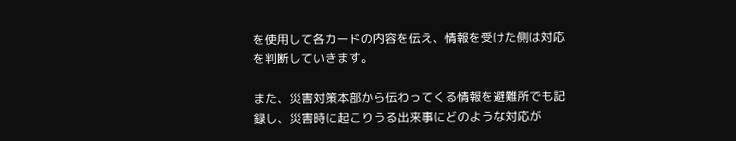を使用して各カードの内容を伝え、情報を受けた側は対応を判断していきます。

また、災害対策本部から伝わってくる情報を避難所でも記録し、災害時に起こりうる出来事にどのような対応が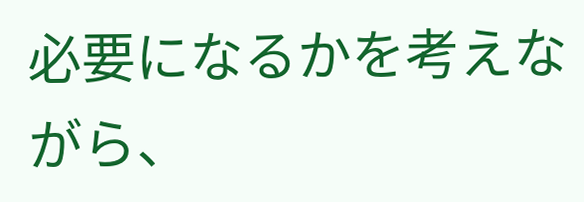必要になるかを考えながら、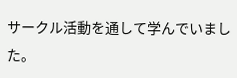サークル活動を通して学んでいました。